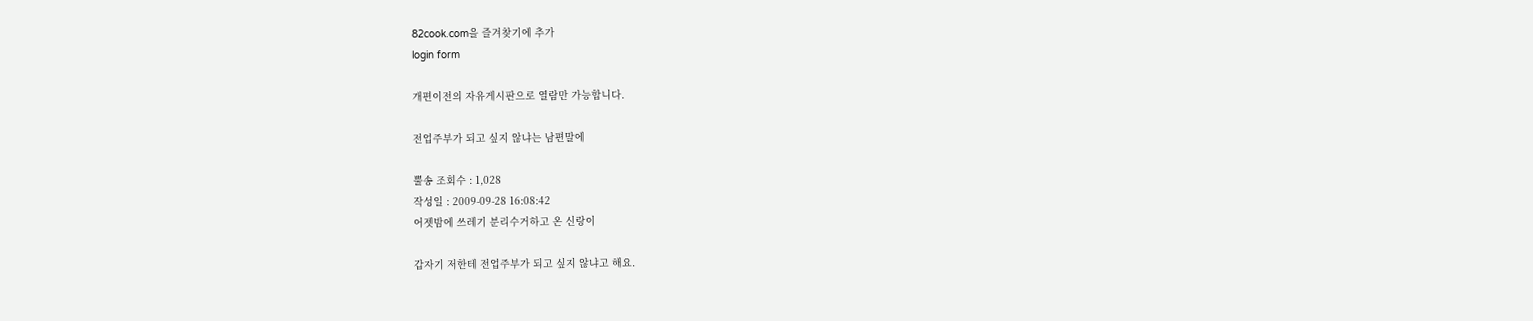82cook.com을 즐겨찾기에 추가
login form

개편이전의 자유게시판으로 열람만 가능합니다.

전업주부가 되고 싶지 않냐는 남편말에

뿔송 조회수 : 1,028
작성일 : 2009-09-28 16:08:42
어젯밤에 쓰레기 분리수거하고 온 신랑이

갑자기 저한테 전업주부가 되고 싶지 않냐고 해요.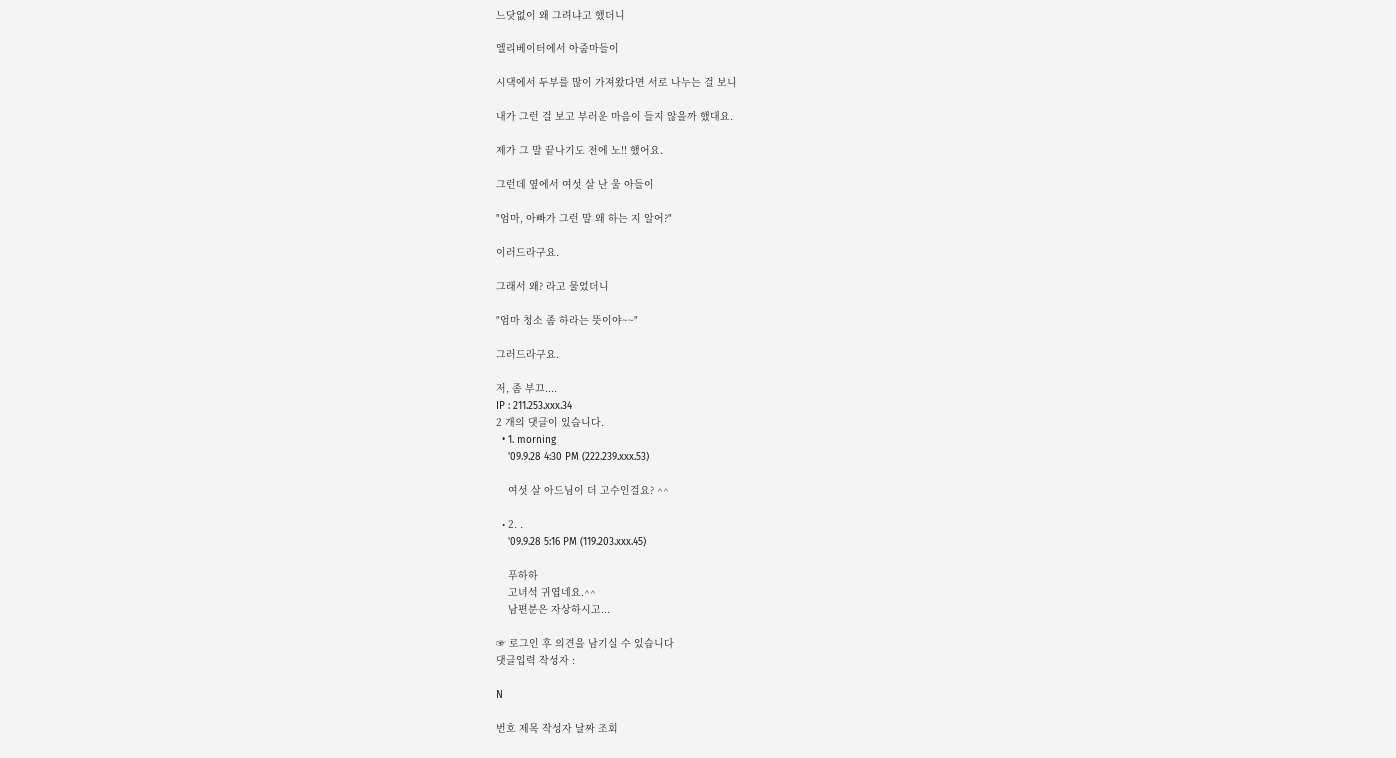느닷없이 왜 그려냐고 했더니

엘리베이터에서 아줌마들이

시댁에서 두부를 많이 가져왔다면 서로 나누는 걸 보니

내가 그런 걸 보고 부러운 마음이 들지 않을까 했대요.

제가 그 말 끝나기도 전에 노!! 했어요.

그런데 옆에서 여섯 살 난 울 아들이

"엄마, 아빠가 그런 말 왜 하는 지 알어?"

이러드라구요.

그래서 왜? 라고 물었더니

"엄마 청소 좀 하라는 뜻이야~~"

그러드라구요.

저, 좀 부끄....
IP : 211.253.xxx.34
2 개의 댓글이 있습니다.
  • 1. morning
    '09.9.28 4:30 PM (222.239.xxx.53)

    여섯 살 아드님이 더 고수인걸요? ^^

  • 2. .
    '09.9.28 5:16 PM (119.203.xxx.45)

    푸하하
    고녀석 귀엽네요.^^
    남편분은 자상하시고...

☞ 로그인 후 의견을 남기실 수 있습니다
댓글입력 작성자 :

N

번호 제목 작성자 날짜 조회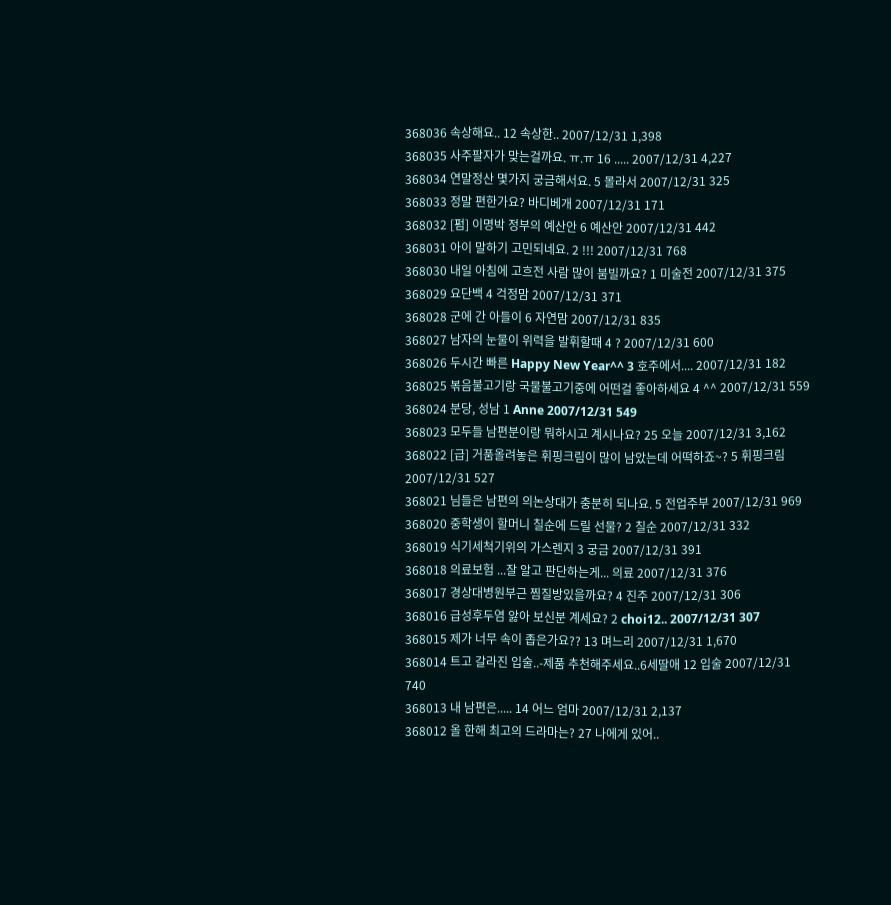368036 속상해요.. 12 속상한.. 2007/12/31 1,398
368035 사주팔자가 맞는걸까요. ㅠ.ㅠ 16 ..... 2007/12/31 4,227
368034 연말정산 몇가지 궁금해서요. 5 몰라서 2007/12/31 325
368033 정말 편한가요? 바디베개 2007/12/31 171
368032 [펌] 이명박 정부의 예산안 6 예산안 2007/12/31 442
368031 아이 말하기 고민되네요. 2 !!! 2007/12/31 768
368030 내일 아침에 고흐전 사람 많이 붐빌까요? 1 미술전 2007/12/31 375
368029 요단백 4 걱정맘 2007/12/31 371
368028 군에 간 아들이 6 자연맘 2007/12/31 835
368027 남자의 눈물이 위력을 발휘할때 4 ? 2007/12/31 600
368026 두시간 빠른 Happy New Year^^ 3 호주에서.... 2007/12/31 182
368025 볶음불고기랑 국물불고기중에 어떤걸 좋아하세요 4 ^^ 2007/12/31 559
368024 분당, 성남 1 Anne 2007/12/31 549
368023 모두들 남편분이랑 뭐하시고 계시나요? 25 오늘 2007/12/31 3,162
368022 [급] 거품올려놓은 휘핑크림이 많이 남았는데 어떡하죠~? 5 휘핑크림 2007/12/31 527
368021 님들은 남편의 의논상대가 충분히 되나요. 5 전업주부 2007/12/31 969
368020 중학생이 할머니 칠순에 드릴 선물? 2 칠순 2007/12/31 332
368019 식기세척기위의 가스렌지 3 궁금 2007/12/31 391
368018 의료보험 ...잘 알고 판단하는게... 의료 2007/12/31 376
368017 경상대병원부근 찜질방있을까요? 4 진주 2007/12/31 306
368016 급성후두염 앓아 보신분 계세요? 2 choi12.. 2007/12/31 307
368015 제가 너무 속이 좁은가요?? 13 며느리 2007/12/31 1,670
368014 트고 갈라진 입술..-제품 추천해주세요..6세딸애 12 입술 2007/12/31 740
368013 내 남편은..... 14 어느 엄마 2007/12/31 2,137
368012 올 한해 최고의 드라마는? 27 나에게 있어..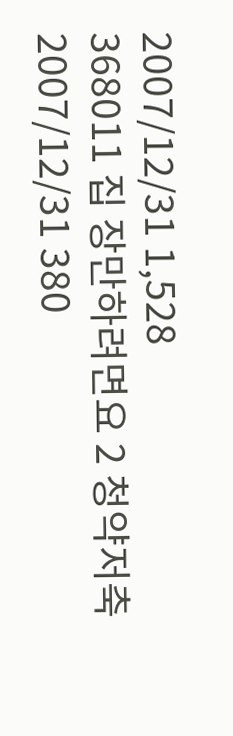2007/12/31 1,528
368011 집 장만하려면요 2 청약저축 2007/12/31 380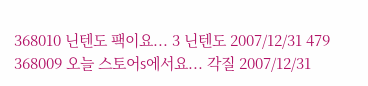368010 닌텐도 팩이요... 3 닌텐도 2007/12/31 479
368009 오늘 스토어s에서요... 각질 2007/12/31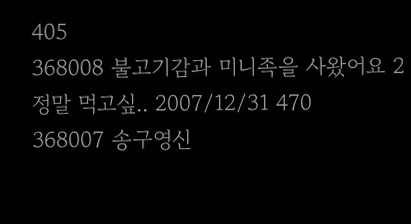405
368008 불고기감과 미니족을 사왔어요 2 정말 먹고싶.. 2007/12/31 470
368007 송구영신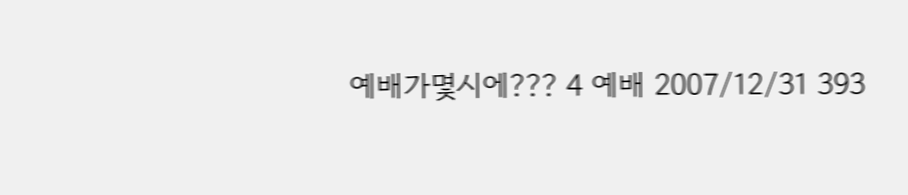예배가몇시에??? 4 예배 2007/12/31 393